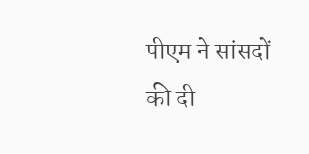पीएम ने सांसदों की दी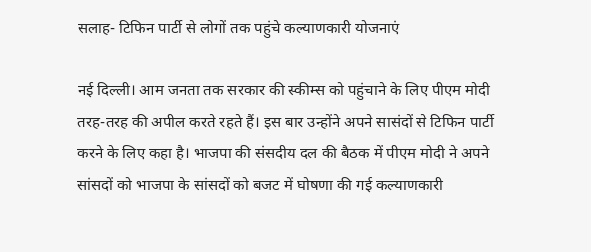सलाह- टिफिन पार्टी से लोगों तक पहुंचे कल्याणकारी योजनाएं

नई दिल्ली। आम जनता तक सरकार की स्कीम्स को पहुंचाने के लिए पीएम मोदी तरह-तरह की अपील करते रहते हैं। इस बार उन्होंने अपने सासंदों से टिफिन पार्टी करने के लिए कहा है। भाजपा की संसदीय दल की बैठक में पीएम मोदी ने अपने सांसदों को भाजपा के सांसदों को बजट में घोषणा की गई कल्याणकारी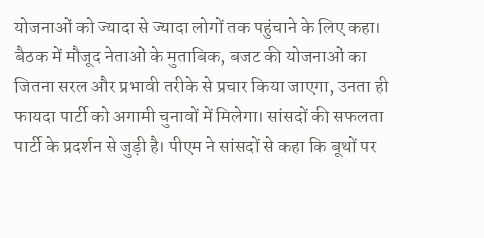योजनाओं को ज्यादा से ज्यादा लोगों तक पहुंचाने के लिए कहा।
बैठक में मौजूद नेताओं के मुताबिक, बजट की योजनाओं का जितना सरल और प्रभावी तरीके से प्रचार किया जाएगा, उनता ही फायदा पार्टी को अगामी चुनावों में मिलेगा। सांसदों की सफलता पार्टी के प्रदर्शन से जुड़ी है। पीएम ने सांसदों से कहा कि बूथों पर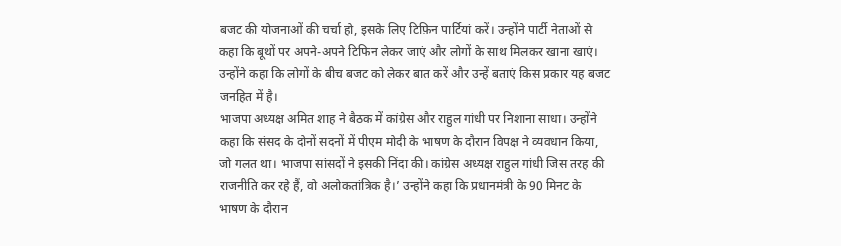बजट की योजनाओं की चर्चा हो, इसके लिए टिफ़िन पार्टियां करें। उन्होंने पार्टी नेताओं से कहा कि बूथों पर अपने-अपने टिफिन लेकर जाएं और लोगों के साथ मिलकर खाना खाएं। उन्होंने कहा कि लोगों के बीच बजट को लेकर बात करें और उन्हें बताएं किस प्रकार यह बजट जनहित में है।
भाजपा अध्यक्ष अमित शाह ने बैठक में कांग्रेस और राहुल गांधी पर निशाना साधा। उन्होंने कहा कि संसद के दोनों सदनों में पीएम मोदी के भाषण के दौरान विपक्ष ने व्यवधान किया, जो गलत था। भाजपा सांसदों ने इसकी निंदा की। कांग्रेस अध्यक्ष राहुल गांधी जिस तरह की राजनीति कर रहे हैं, वो अलोकतांत्रिक है।’ उन्होंने कहा कि प्रधानमंत्री के 90 मिनट के भाषण के दौरान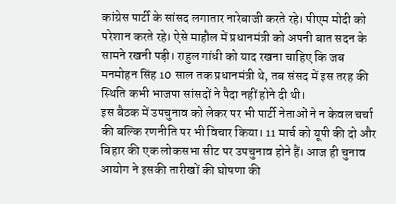कांग्रेस पार्टी के सांसद लगातार नारेबाजी करते रहे। पीएम मोदी को परेशान करते रहे। ऐसे माहौल में प्रधानमंत्री को अपनी बात सदन के सामने रखनी पड़ी। राहुल गांधी को याद रखना चाहिए कि जब मनमोहन सिंह 10 साल तक प्रधानमंत्री थे, तब संसद में इस तरह की स्थिति कभी भाजपा सांसदों ने पैदा नहीं होने दी थी।
इस बैठक में उपचुनाव को लेकर पर भी पार्टी नेताओं ने न केवल चर्चा की बल्कि रणनीति पर भी विचार किया। 11 मार्च को यूपी की दो और बिहार की एक लोकसभा सीट पर उपचुनाव होने हैं। आज ही चुनाव आयोग ने इसकी तारीखों की घोषणा की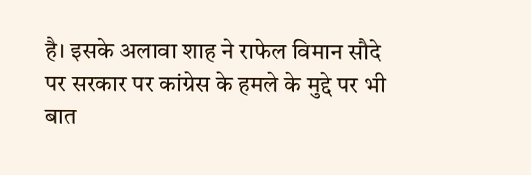है। इसके अलावा शाह ने राफेल विमान सौदे पर सरकार पर कांग्रेस के हमले के मुद्दे पर भी बात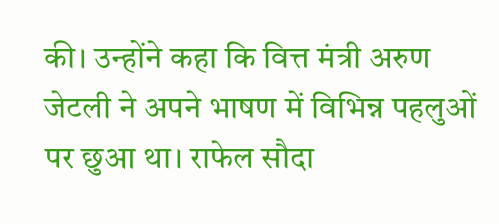की। उन्होंने कहा कि वित्त मंत्री अरुण जेटली ने अपने भाषण में विभिन्न पहलुओं पर छुआ था। राफेल सौदा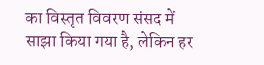का विस्तृत विवरण संसद में साझा किया गया है, लेकिन हर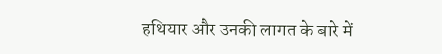हथियार और उनकी लागत के बारे में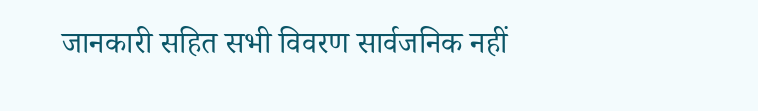जानकारी सहित सभी विवरण सार्वजनिक नहीं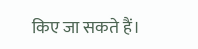किए जा सकते हैं।